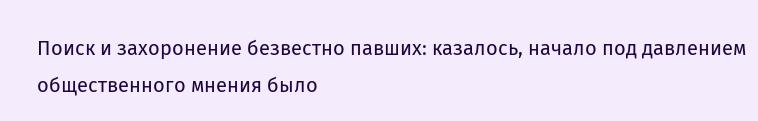Поиск и захоронение безвестно павших: казалось, начало под давлением общественного мнения было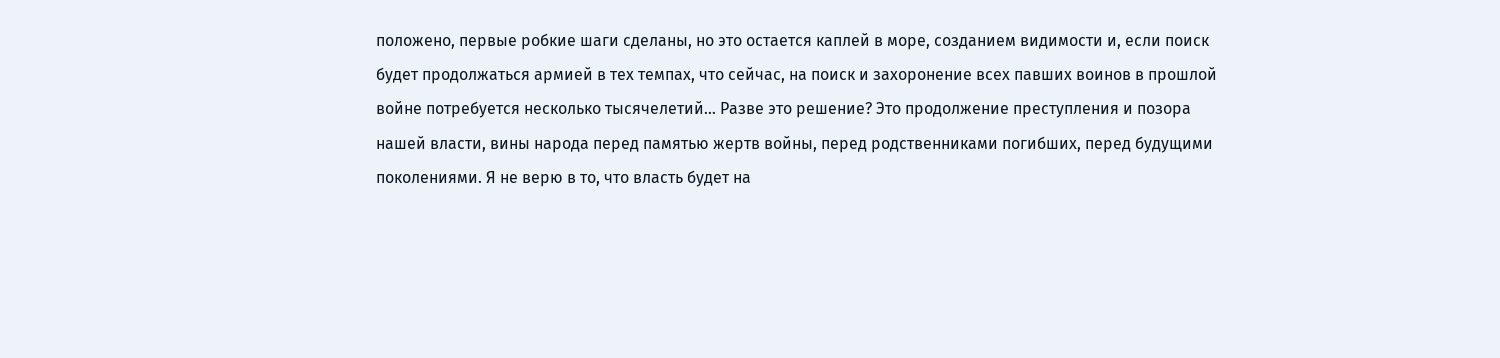положено, первые робкие шаги сделаны, но это остается каплей в море, созданием видимости и, если поиск будет продолжаться армией в тех темпах, что сейчас, на поиск и захоронение всех павших воинов в прошлой войне потребуется несколько тысячелетий… Разве это решение? Это продолжение преступления и позора нашей власти, вины народа перед памятью жертв войны, перед родственниками погибших, перед будущими поколениями. Я не верю в то, что власть будет на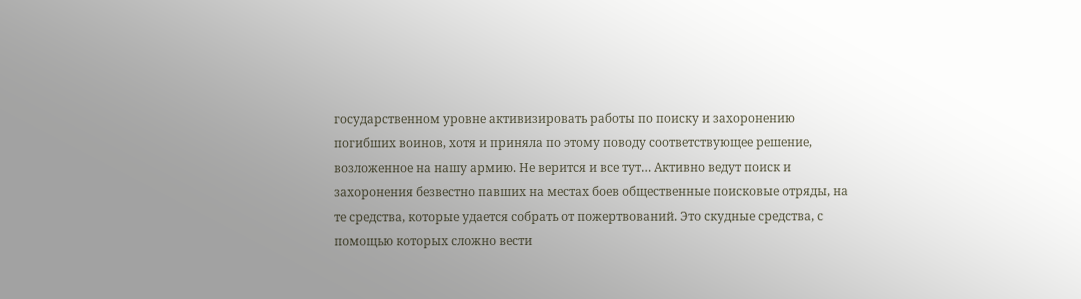государственном уровне активизировать работы по поиску и захоронению погибших воинов, хотя и приняла по этому поводу соответствующее решение, возложенное на нашу армию. Не верится и все тут… Активно ведут поиск и захоронения безвестно павших на местах боев общественные поисковые отряды, на те средства, которые удается собрать от пожертвований. Это скудные средства, с помощью которых сложно вести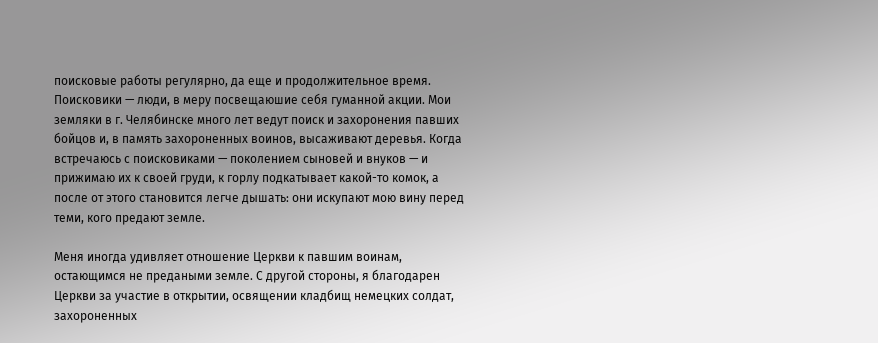поисковые работы регулярно, да еще и продолжительное время. Поисковики — люди, в меру посвещаюшие себя гуманной акции. Мои земляки в г. Челябинске много лет ведут поиск и захоронения павших бойцов и, в память захороненных воинов, высаживают деревья. Когда встречаюсь с поисковиками — поколением сыновей и внуков — и прижимаю их к своей груди, к горлу подкатывает какой-то комок, а после от этого становится легче дышать: они искупают мою вину перед теми, кого предают земле.

Меня иногда удивляет отношение Церкви к павшим воинам, остающимся не предаными земле. С другой стороны, я благодарен Церкви за участие в открытии, освящении кладбищ немецких солдат, захороненных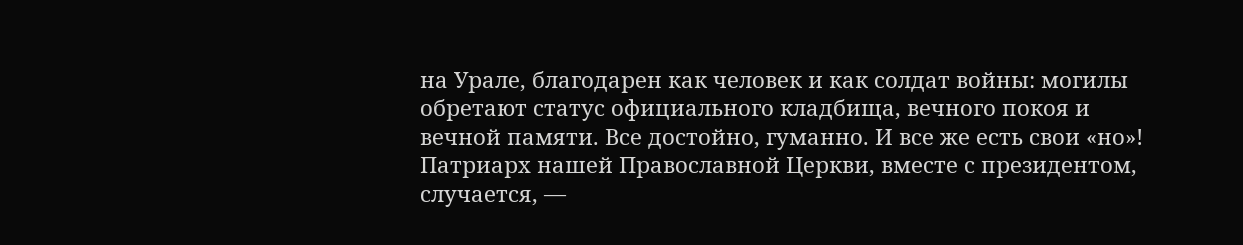на Урале, благодарен как человек и как солдат войны: могилы обретают статус официального кладбища, вечного покоя и вечной памяти. Все достойно, гуманно. И все же есть свои «но»! Патриарх нашей Православной Церкви, вместе с президентом, случается, —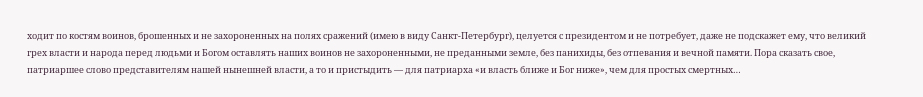ходит по костям воинов, брошенных и не захороненных на полях сражений (имею в виду Санкт-Петербург), целуется с президентом и не потребует, даже не подскажет ему, что великий грех власти и народа перед людьми и Богом оставлять наших воинов не захороненными, не преданными земле, без панихиды, без отпевания и вечной памяти. Пора сказать свое, патриаршее слово представителям нашей нынешней власти, а то и пристыдить — для патриарха «и власть ближе и Бог ниже», чем для простых смертных…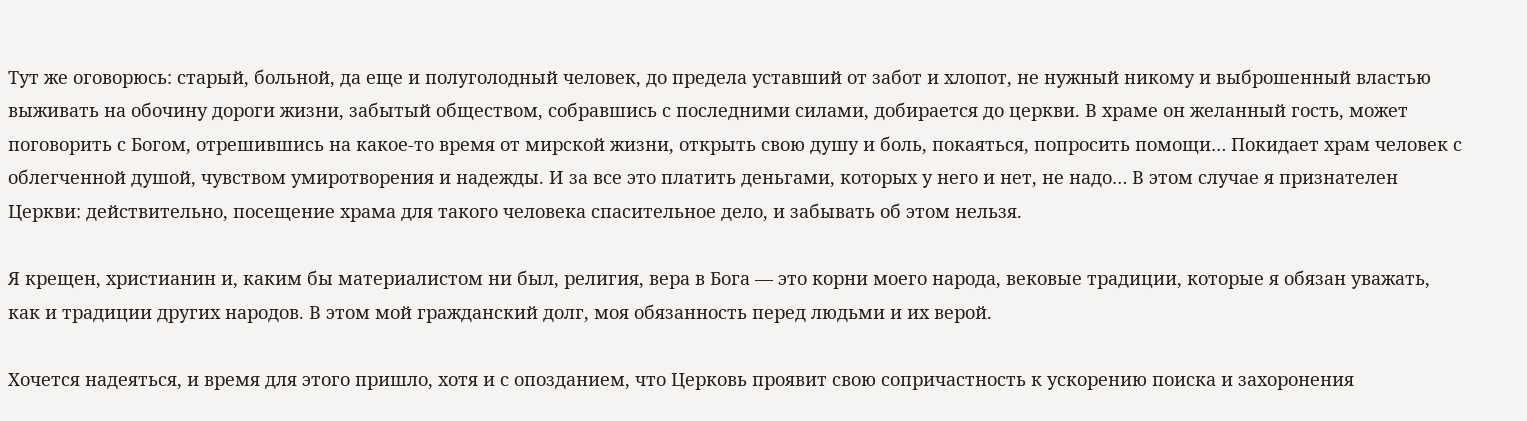Тут же оговорюсь: старый, больной, да еще и полуголодный человек, до предела уставший от забот и хлопот, не нужный никому и выброшенный властью выживать на обочину дороги жизни, забытый обществом, собравшись с последними силами, добирается до церкви. В храме он желанный гость, может поговорить с Богом, отрешившись на какое-то время от мирской жизни, открыть свою душу и боль, покаяться, попросить помощи… Покидает храм человек с облегченной душой, чувством умиротворения и надежды. И за все это платить деньгами, которых у него и нет, не надо… В этом случае я признателен Церкви: действительно, посещение храма для такого человека спасительное дело, и забывать об этом нельзя.

Я крещен, христианин и, каким бы материалистом ни был, религия, вера в Бога — это корни моего народа, вековые традиции, которые я обязан уважать, как и традиции других народов. В этом мой гражданский долг, моя обязанность перед людьми и их верой.

Хочется надеяться, и время для этого пришло, хотя и с опозданием, что Церковь проявит свою сопричастность к ускорению поиска и захоронения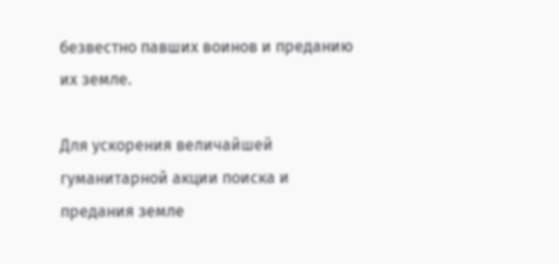безвестно павших воинов и преданию их земле.

Для ускорения величайшей гуманитарной акции поиска и предания земле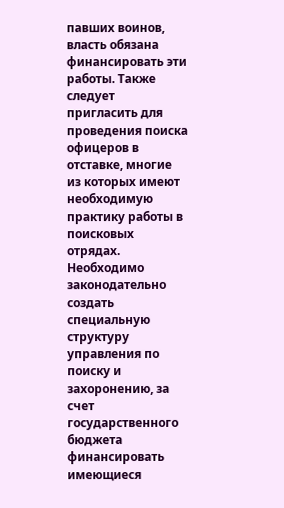павших воинов, власть обязана финансировать эти работы. Также следует пригласить для проведения поиска офицеров в отставке, многие из которых имеют необходимую практику работы в поисковых отрядах. Необходимо законодательно создать специальную структуру управления по поиску и захоронению, за счет государственного бюджета финансировать имеющиеся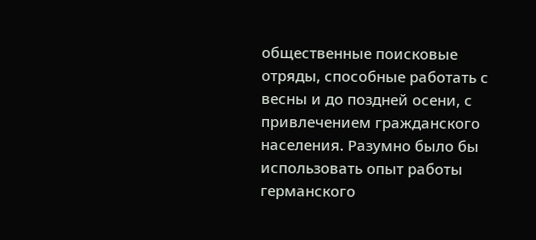общественные поисковые отряды, способные работать с весны и до поздней осени, с привлечением гражданского населения. Разумно было бы использовать опыт работы германского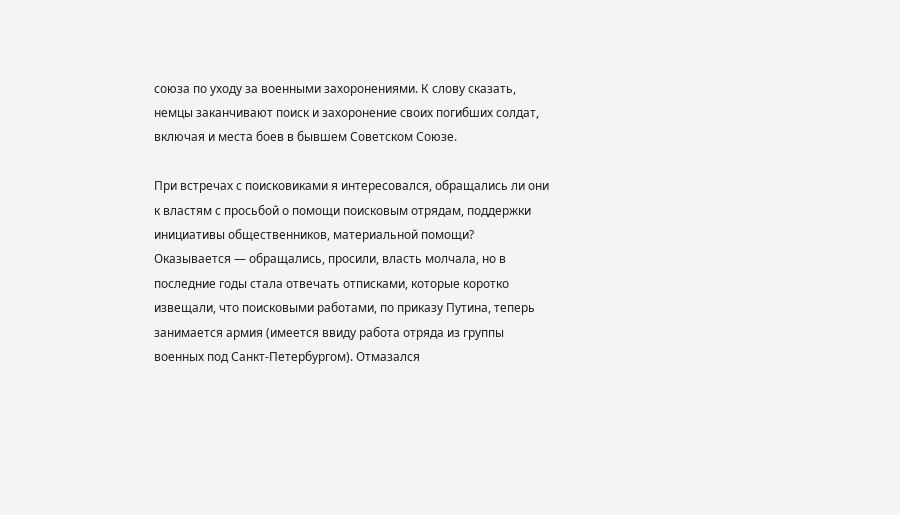союза по уходу за военными захоронениями. К слову сказать, немцы заканчивают поиск и захоронение своих погибших солдат, включая и места боев в бывшем Советском Союзе.

При встречах с поисковиками я интересовался, обращались ли они к властям с просьбой о помощи поисковым отрядам, поддержки инициативы общественников, материальной помощи? Оказывается — обращались, просили, власть молчала, но в последние годы стала отвечать отписками, которые коротко извещали, что поисковыми работами, по приказу Путина, теперь занимается армия (имеется ввиду работа отряда из группы военных под Санкт-Петербургом). Отмазался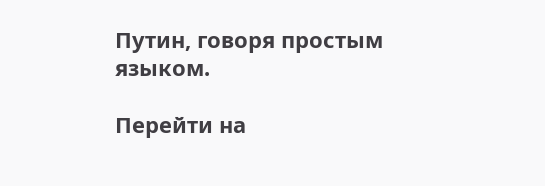Путин, говоря простым языком.

Перейти на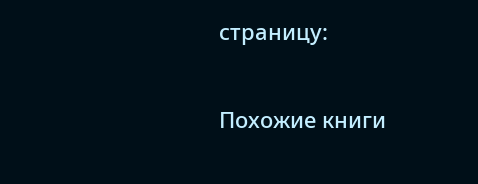страницу:

Похожие книги